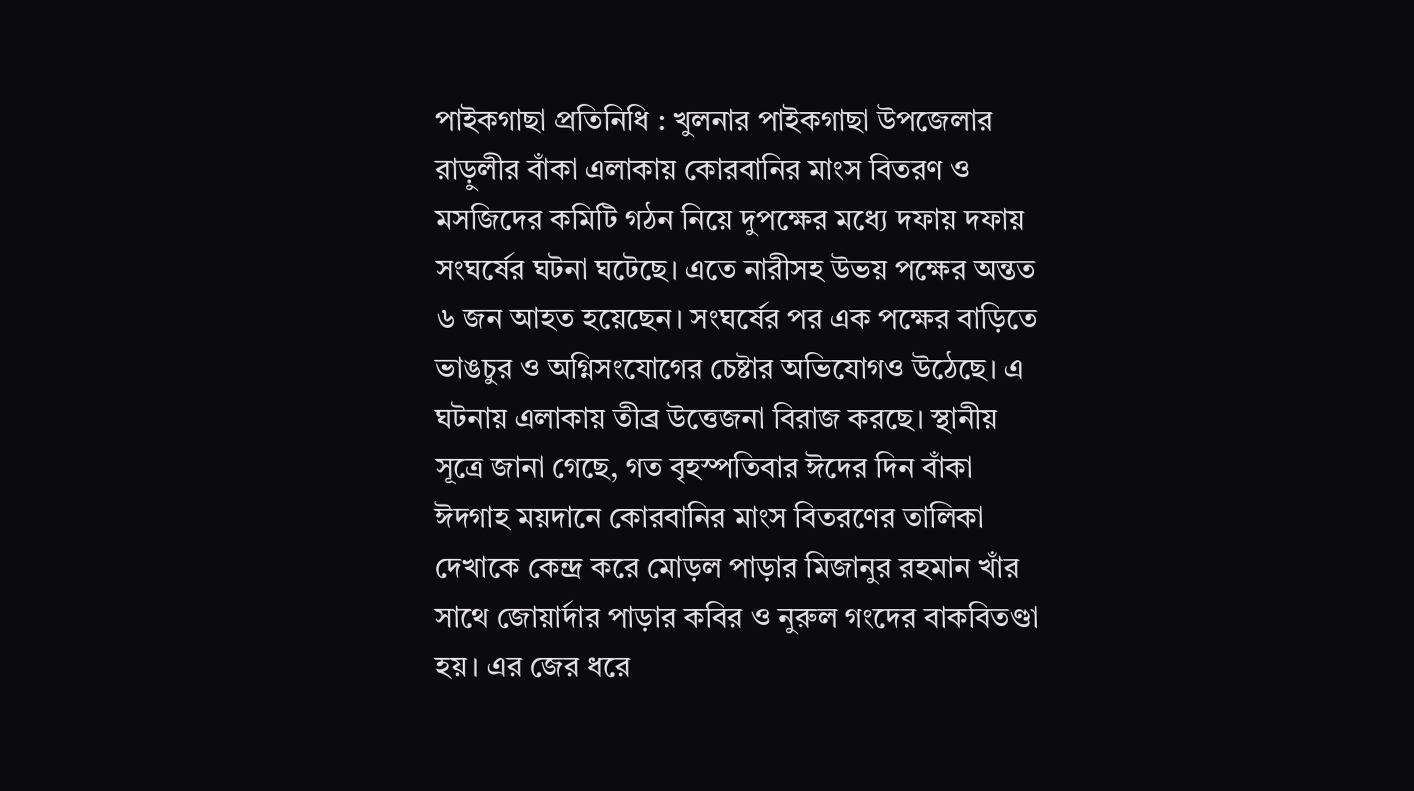পাইকগাছা প্রতিনিধি : খুলনার পাইকগাছা উপজেলার রাড়ুলীর বাঁকা এলাকায় কোরবানির মাংস বিতরণ ও মসজিদের কমিটি গঠন নিয়ে দুপক্ষের মধ্যে দফায় দফায় সংঘর্ষের ঘটনা ঘটেছে। এতে নারীসহ উভয় পক্ষের অন্তত ৬ জন আহত হয়েছেন। সংঘর্ষের পর এক পক্ষের বাড়িতে ভাঙচুর ও অগ্নিসংযোগের চেষ্টার অভিযোগও উঠেছে। এ ঘটনায় এলাকায় তীব্র উত্তেজনা বিরাজ করছে। স্থানীয় সূত্রে জানা গেছে, গত বৃহস্পতিবার ঈদের দিন বাঁকা ঈদগাহ ময়দানে কোরবানির মাংস বিতরণের তালিকা দেখাকে কেন্দ্র করে মোড়ল পাড়ার মিজানুর রহমান খাঁর সাথে জোয়ার্দার পাড়ার কবির ও নুরুল গংদের বাকবিতণ্ডা হয়। এর জের ধরে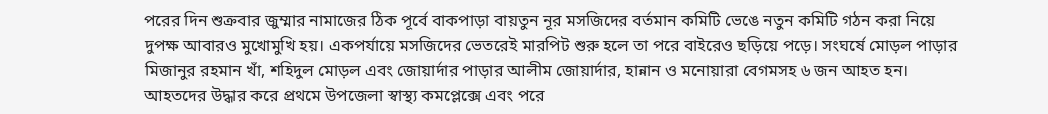পরের দিন শুক্রবার জুম্মার নামাজের ঠিক পূর্বে বাকপাড়া বায়তুন নূর মসজিদের বর্তমান কমিটি ভেঙে নতুন কমিটি গঠন করা নিয়ে দুপক্ষ আবারও মুখোমুখি হয়। একপর্যায়ে মসজিদের ভেতরেই মারপিট শুরু হলে তা পরে বাইরেও ছড়িয়ে পড়ে। সংঘর্ষে মোড়ল পাড়ার মিজানুর রহমান খাঁ, শহিদুল মোড়ল এবং জোয়ার্দার পাড়ার আলীম জোয়ার্দার, হান্নান ও মনোয়ারা বেগমসহ ৬ জন আহত হন। আহতদের উদ্ধার করে প্রথমে উপজেলা স্বাস্থ্য কমপ্লেক্সে এবং পরে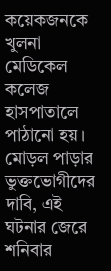কয়েকজনকে খুলনা মেডিকেল কলেজ হাসপাতালে পাঠানো হয়। মোড়ল পাড়ার ভুক্তভোগীদের দাবি, এই ঘটনার জেরে শনিবার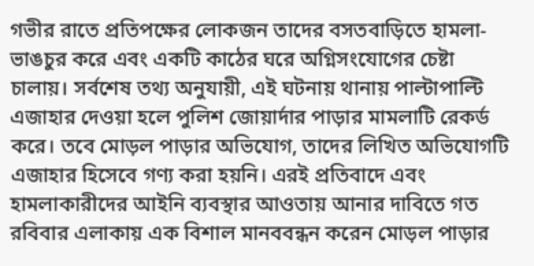গভীর রাতে প্রতিপক্ষের লোকজন তাদের বসতবাড়িতে হামলা-ভাঙচুর করে এবং একটি কাঠের ঘরে অগ্নিসংযোগের চেষ্টা চালায়। সর্বশেষ তথ্য অনুযায়ী, এই ঘটনায় থানায় পাল্টাপাল্টি এজাহার দেওয়া হলে পুলিশ জোয়ার্দার পাড়ার মামলাটি রেকর্ড করে। তবে মোড়ল পাড়ার অভিযোগ, তাদের লিখিত অভিযোগটি এজাহার হিসেবে গণ্য করা হয়নি। এরই প্রতিবাদে এবং হামলাকারীদের আইনি ব্যবস্থার আওতায় আনার দাবিতে গত রবিবার এলাকায় এক বিশাল মানববন্ধন করেন মোড়ল পাড়ার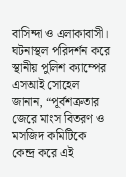বাসিন্দা ও এলাকাবাসী। ঘটনাস্থল পরিদর্শন করে স্থানীয় পুলিশ ক্যাম্পের এসআই সোহেল জানান, “পূর্বশত্রুতার জেরে মাংস বিতরণ ও মসজিদ কমিটিকে কেন্দ্র করে এই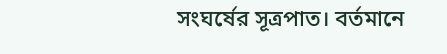সংঘর্ষের সূত্রপাত। বর্তমানে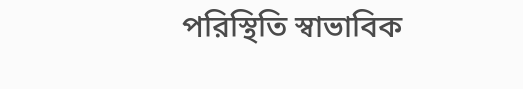পরিস্থিতি স্বাভাবিক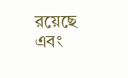রয়েছে এবং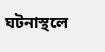ঘটনাস্থলে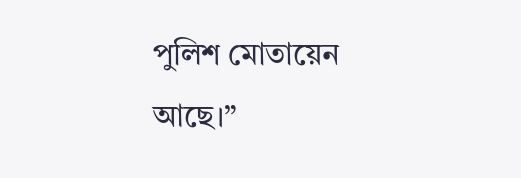পুলিশ মোতায়েন আছে।”